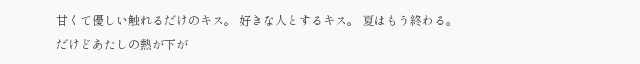甘くて優しい触れるだけのキス。 好きな人とするキス。 夏はもう終わる。 だけどあたしの熱が下が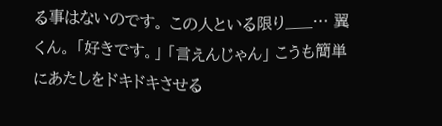る事はないのです。 この人といる限り___… 翼くん。 「好きです。」 「言えんじゃん」 こうも簡単にあたしをドキドキさせる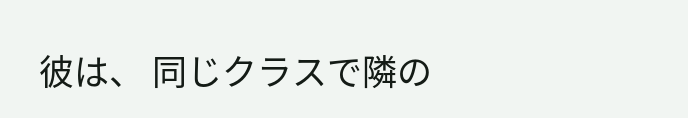彼は、 同じクラスで隣の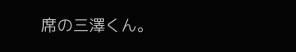席の三澤くん。